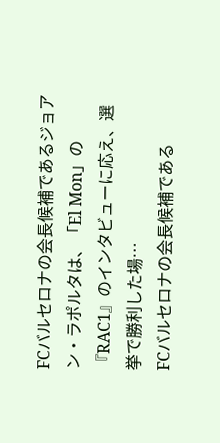FCバルセロナの会長候補であるジョアン・ラポルタは、「El Mon」の『RAC1』のインタビューに応え、選挙で勝利した場…
FCバルセロナの会長候補である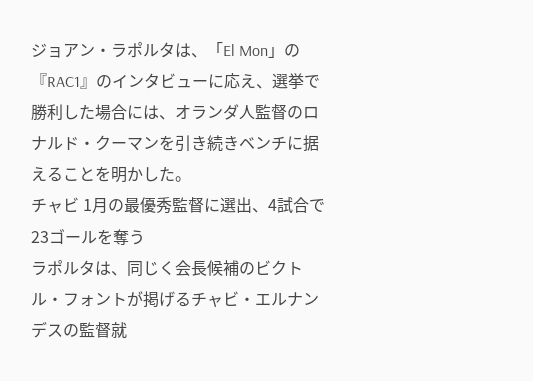ジョアン・ラポルタは、「El Mon」の『RAC1』のインタビューに応え、選挙で勝利した場合には、オランダ人監督のロナルド・クーマンを引き続きベンチに据えることを明かした。
チャビ 1月の最優秀監督に選出、4試合で23ゴールを奪う
ラポルタは、同じく会長候補のビクトル・フォントが掲げるチャビ・エルナンデスの監督就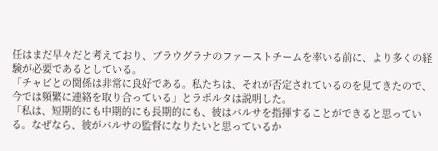任はまだ早々だと考えており、ブラウグラナのファーストチームを率いる前に、より多くの経験が必要であるとしている。
「チャビとの関係は非常に良好である。私たちは、それが否定されているのを見てきたので、今では頻繁に連絡を取り合っている」とラポルタは説明した。
「私は、短期的にも中期的にも長期的にも、彼はバルサを指揮することができると思っている。なぜなら、彼がバルサの監督になりたいと思っているか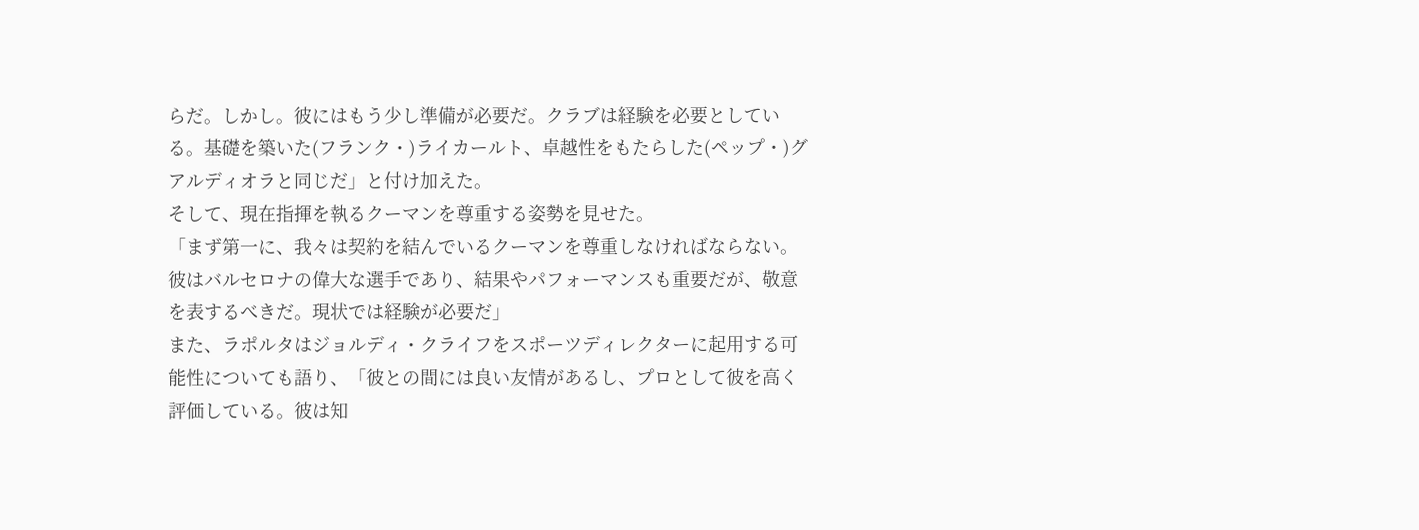らだ。しかし。彼にはもう少し準備が必要だ。クラブは経験を必要としている。基礎を築いた(フランク・)ライカールト、卓越性をもたらした(ペップ・)グアルディオラと同じだ」と付け加えた。
そして、現在指揮を執るクーマンを尊重する姿勢を見せた。
「まず第一に、我々は契約を結んでいるクーマンを尊重しなければならない。彼はバルセロナの偉大な選手であり、結果やパフォーマンスも重要だが、敬意を表するべきだ。現状では経験が必要だ」
また、ラポルタはジョルディ・クライフをスポーツディレクターに起用する可能性についても語り、「彼との間には良い友情があるし、プロとして彼を高く評価している。彼は知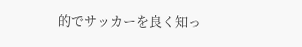的でサッカーを良く知っ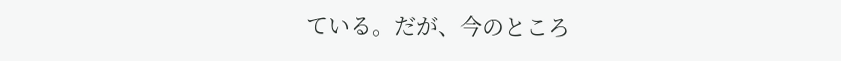ている。だが、今のところ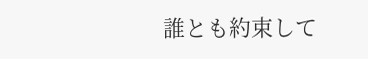誰とも約束して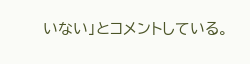いない」とコメントしている。